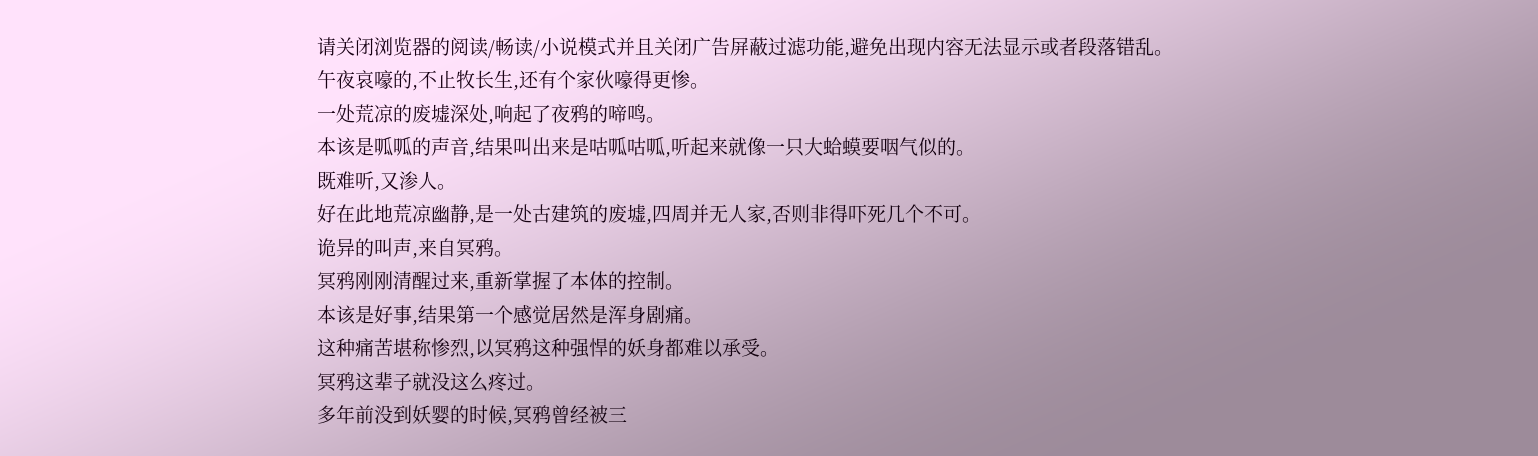请关闭浏览器的阅读/畅读/小说模式并且关闭广告屏蔽过滤功能,避免出现内容无法显示或者段落错乱。
午夜哀嚎的,不止牧长生,还有个家伙嚎得更惨。
一处荒凉的废墟深处,响起了夜鸦的啼鸣。
本该是呱呱的声音,结果叫出来是咕呱咕呱,听起来就像一只大蛤蟆要咽气似的。
既难听,又渗人。
好在此地荒凉幽静,是一处古建筑的废墟,四周并无人家,否则非得吓死几个不可。
诡异的叫声,来自冥鸦。
冥鸦刚刚清醒过来,重新掌握了本体的控制。
本该是好事,结果第一个感觉居然是浑身剧痛。
这种痛苦堪称惨烈,以冥鸦这种强悍的妖身都难以承受。
冥鸦这辈子就没这么疼过。
多年前没到妖婴的时候,冥鸦曾经被三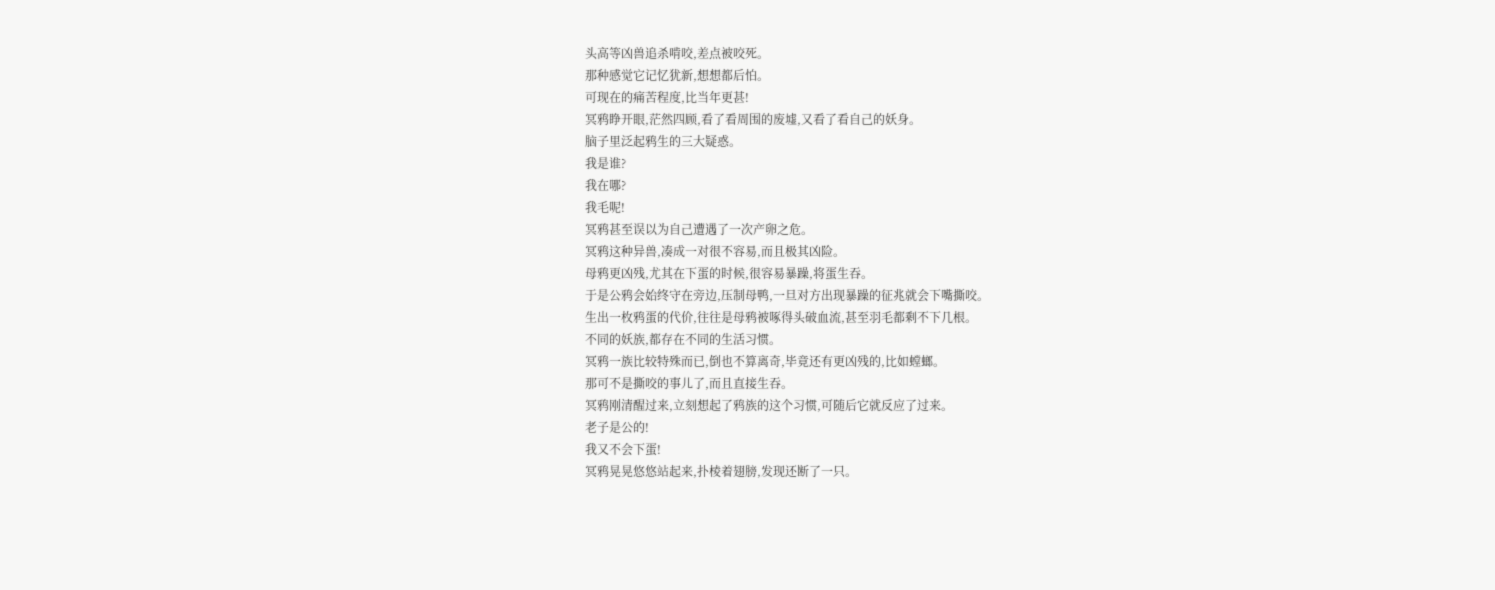头高等凶兽追杀啃咬,差点被咬死。
那种感觉它记忆犹新,想想都后怕。
可现在的痛苦程度,比当年更甚!
冥鸦睁开眼,茫然四顾,看了看周围的废墟,又看了看自己的妖身。
脑子里泛起鸦生的三大疑惑。
我是谁?
我在哪?
我毛呢!
冥鸦甚至误以为自己遭遇了一次产卵之危。
冥鸦这种异兽,凑成一对很不容易,而且极其凶险。
母鸦更凶残,尤其在下蛋的时候,很容易暴躁,将蛋生吞。
于是公鸦会始终守在旁边,压制母鸭,一旦对方出现暴躁的征兆就会下嘴撕咬。
生出一枚鸦蛋的代价,往往是母鸦被啄得头破血流,甚至羽毛都剩不下几根。
不同的妖族,都存在不同的生活习惯。
冥鸦一族比较特殊而已,倒也不算离奇,毕竟还有更凶残的,比如螳螂。
那可不是撕咬的事儿了,而且直接生吞。
冥鸦刚清醒过来,立刻想起了鸦族的这个习惯,可随后它就反应了过来。
老子是公的!
我又不会下蛋!
冥鸦晃晃悠悠站起来,扑棱着翅膀,发现还断了一只。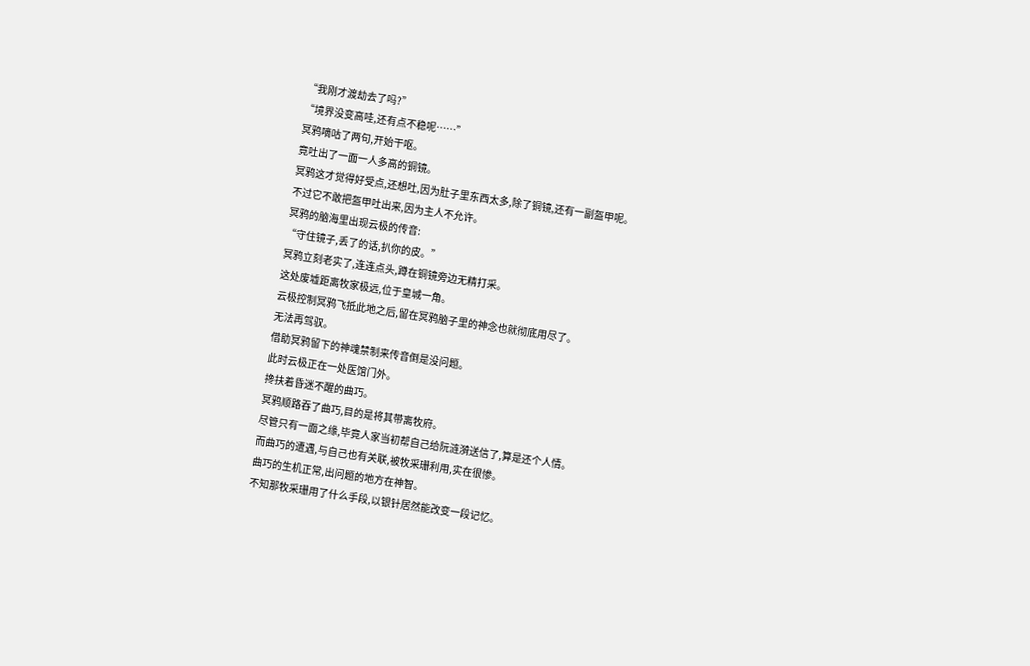“我刚才渡劫去了吗?”
“境界没变高哇,还有点不稳呢……”
冥鸦嘀咕了两句,开始干呕。
竟吐出了一面一人多高的铜镜。
冥鸦这才觉得好受点,还想吐,因为肚子里东西太多,除了铜镜,还有一副盔甲呢。
不过它不敢把盔甲吐出来,因为主人不允许。
冥鸦的脑海里出现云极的传音:
“守住镜子,丢了的话,扒你的皮。”
冥鸦立刻老实了,连连点头,蹲在铜镜旁边无精打采。
这处废墟距离牧家极远,位于皇城一角。
云极控制冥鸦飞抵此地之后,留在冥鸦脑子里的神念也就彻底用尽了。
无法再驾驭。
借助冥鸦留下的神魂禁制来传音倒是没问题。
此时云极正在一处医馆门外。
搀扶着昏迷不醒的曲巧。
冥鸦顺路吞了曲巧,目的是将其带离牧府。
尽管只有一面之缘,毕竟人家当初帮自己给阮涟漪送信了,算是还个人情。
而曲巧的遭遇,与自己也有关联,被牧采珊利用,实在很惨。
曲巧的生机正常,出问题的地方在神智。
不知那牧采珊用了什么手段,以银针居然能改变一段记忆。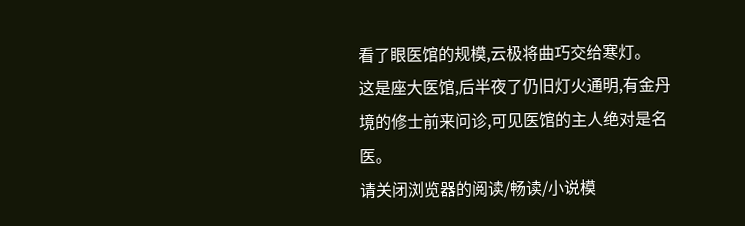看了眼医馆的规模,云极将曲巧交给寒灯。
这是座大医馆,后半夜了仍旧灯火通明,有金丹境的修士前来问诊,可见医馆的主人绝对是名医。
请关闭浏览器的阅读/畅读/小说模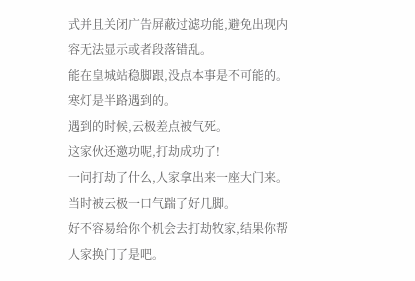式并且关闭广告屏蔽过滤功能,避免出现内容无法显示或者段落错乱。
能在皇城站稳脚跟,没点本事是不可能的。
寒灯是半路遇到的。
遇到的时候,云极差点被气死。
这家伙还邀功呢,打劫成功了!
一问打劫了什么,人家拿出来一座大门来。
当时被云极一口气踹了好几脚。
好不容易给你个机会去打劫牧家,结果你帮人家换门了是吧。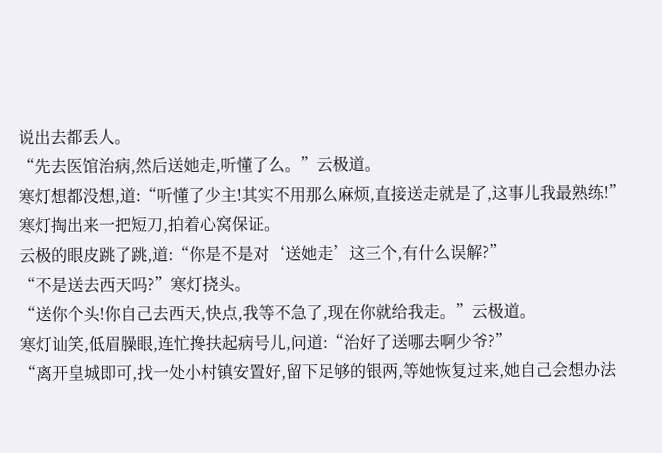说出去都丢人。
“先去医馆治病,然后送她走,听懂了么。”云极道。
寒灯想都没想,道:“听懂了少主!其实不用那么麻烦,直接送走就是了,这事儿我最熟练!”
寒灯掏出来一把短刀,拍着心窝保证。
云极的眼皮跳了跳,道:“你是不是对‘送她走’这三个,有什么误解?”
“不是送去西天吗?”寒灯挠头。
“送你个头!你自己去西天,快点,我等不急了,现在你就给我走。”云极道。
寒灯讪笑,低眉臊眼,连忙搀扶起病号儿,问道:“治好了送哪去啊少爷?”
“离开皇城即可,找一处小村镇安置好,留下足够的银两,等她恢复过来,她自己会想办法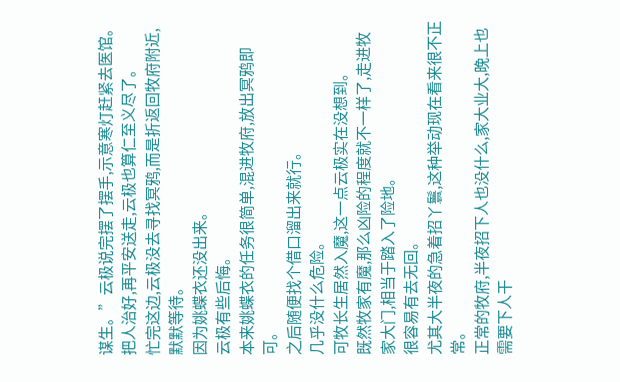谋生。”云极说完摆了摆手,示意寒灯赶紧去医馆。
把人治好,再平安送走,云极也算仁至义尽了。
忙完这边,云极没去寻找冥鸦,而是折返回牧府附近,默默等待。
因为姚蝶衣还没出来。
云极有些后悔。
本来姚蝶衣的任务很简单,混进牧府,放出冥鸦即可。
之后随便找个借口溜出来就行。
几乎没什么危险。
可牧长生居然入魔,这一点云极实在没想到。
既然牧家有魔,那么凶险的程度就不一样了,走进牧家大门,相当于踏入了险地。
很容易有去无回。
尤其大半夜的急着招丫鬟,这种举动现在看来很不正常。
正常的牧府,半夜招下人也没什么,家大业大,晚上也需要下人干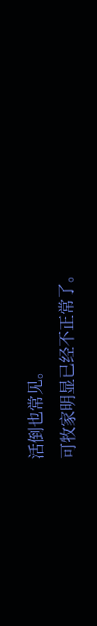活倒也常见。
可牧家明显已经不正常了。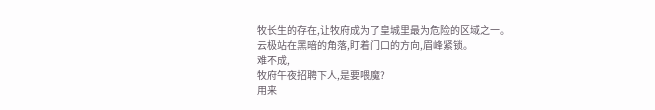牧长生的存在,让牧府成为了皇城里最为危险的区域之一。
云极站在黑暗的角落,盯着门口的方向,眉峰紧锁。
难不成,
牧府午夜招聘下人,是要喂魔?
用来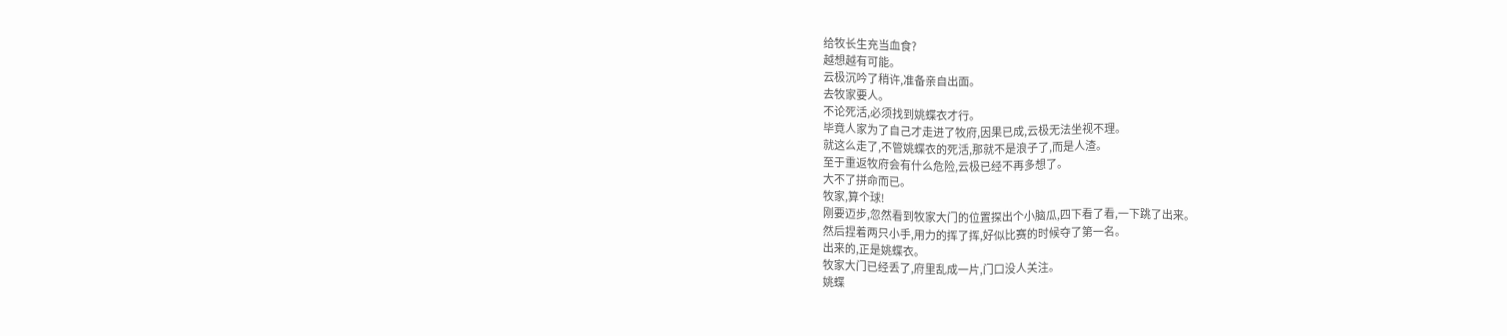给牧长生充当血食?
越想越有可能。
云极沉吟了稍许,准备亲自出面。
去牧家要人。
不论死活,必须找到姚蝶衣才行。
毕竟人家为了自己才走进了牧府,因果已成,云极无法坐视不理。
就这么走了,不管姚蝶衣的死活,那就不是浪子了,而是人渣。
至于重返牧府会有什么危险,云极已经不再多想了。
大不了拼命而已。
牧家,算个球!
刚要迈步,忽然看到牧家大门的位置探出个小脑瓜,四下看了看,一下跳了出来。
然后捏着两只小手,用力的挥了挥,好似比赛的时候夺了第一名。
出来的,正是姚蝶衣。
牧家大门已经丢了,府里乱成一片,门口没人关注。
姚蝶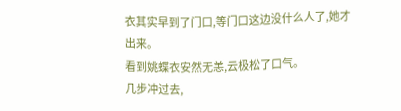衣其实早到了门口,等门口这边没什么人了,她才出来。
看到姚蝶衣安然无恙,云极松了口气。
几步冲过去,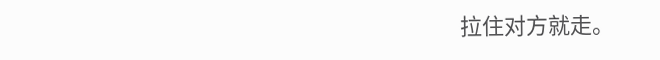拉住对方就走。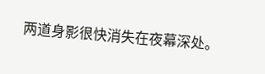两道身影很快消失在夜幕深处。